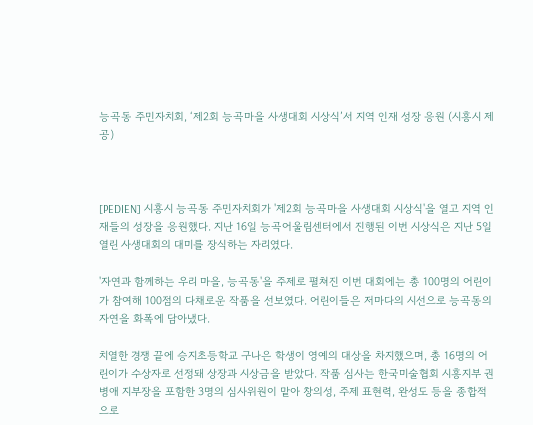능곡동 주민자치회, ‘제2회 능곡마을 사생대회 시상식’서 지역 인재 성장 응원 (시흥시 제공)



[PEDIEN] 시흥시 능곡동 주민자치회가 '제2회 능곡마을 사생대회 시상식'을 열고 지역 인재들의 성장을 응원했다. 지난 16일 능곡어울림센터에서 진행된 이번 시상식은 지난 5일 열린 사생대회의 대미를 장식하는 자리였다.

'자연과 함께하는 우리 마을, 능곡동'을 주제로 펼쳐진 이번 대회에는 총 100명의 어린이가 참여해 100점의 다채로운 작품을 선보였다. 어린이들은 저마다의 시선으로 능곡동의 자연을 화폭에 담아냈다.

치열한 경쟁 끝에 승지초등학교 구나은 학생이 영예의 대상을 차지했으며, 총 16명의 어린이가 수상자로 선정돼 상장과 시상금을 받았다. 작품 심사는 한국미술협회 시흥지부 권병애 지부장을 포함한 3명의 심사위원이 맡아 창의성, 주제 표현력, 완성도 등을 종합적으로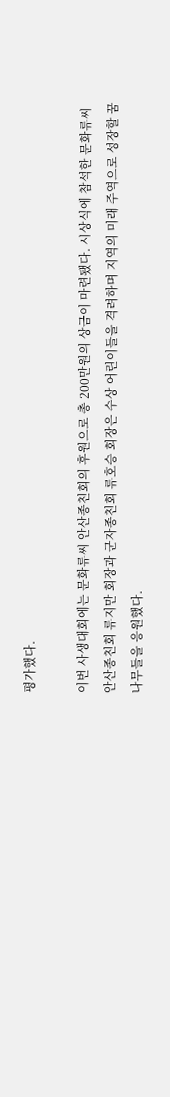평가했다.

이번 사생대회에는 문화류씨 안산종친회의 후원으로 총 200만원의 상금이 마련됐다. 시상식에 참석한 문화류씨 안산종친회 류지만 회장과 군자종친회 류호승 회장은 수상 어린이들을 격려하며 지역의 미래 주역으로 성장할 꿈나무들을 응원했다.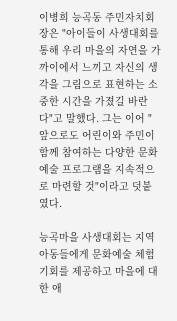이병희 능곡동 주민자치회장은 "아이들이 사생대회를 통해 우리 마을의 자연을 가까이에서 느끼고 자신의 생각을 그림으로 표현하는 소중한 시간을 가졌길 바란다"고 말했다. 그는 이어 "앞으로도 어린이와 주민이 함께 참여하는 다양한 문화예술 프로그램을 지속적으로 마련할 것"이라고 덧붙였다.

능곡마을 사생대회는 지역 아동들에게 문화예술 체험 기회를 제공하고 마을에 대한 애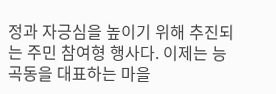정과 자긍심을 높이기 위해 추진되는 주민 참여형 행사다. 이제는 능곡동을 대표하는 마을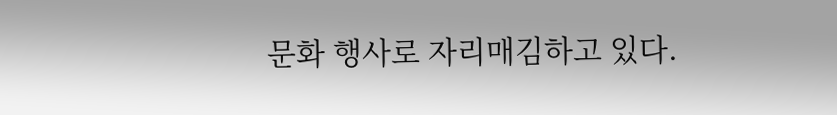문화 행사로 자리매김하고 있다.